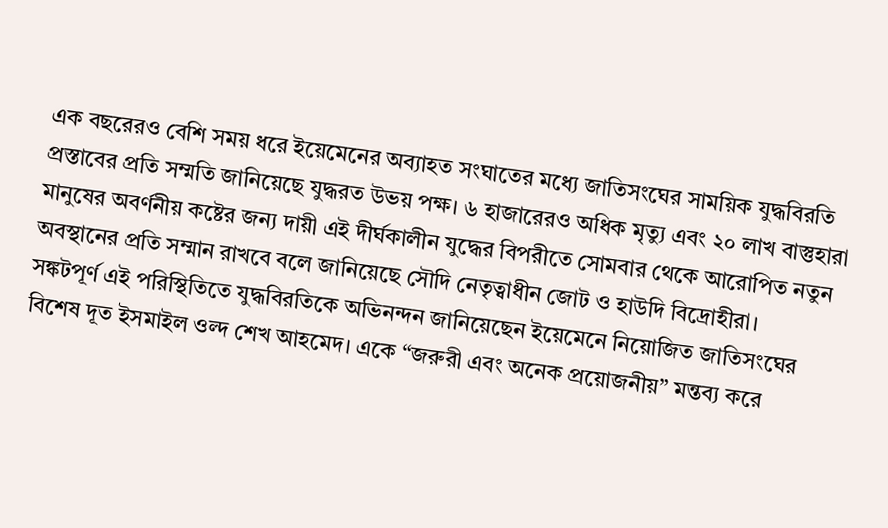এক বছরেরও বেশি সময় ধরে ইয়েমেনের অব্যাহত সংঘাতের মধ্যে জাতিসংঘের সাময়িক যুদ্ধবিরতি প্রস্তাবের প্রতি সম্মতি জানিয়েছে যুদ্ধরত উভয় পক্ষ। ৬ হাজারেরও অধিক মৃত্যু এবং ২০ লাখ বাস্তুহারা মানুষের অবর্ণনীয় কষ্টের জন্য দায়ী এই দীর্ঘকালীন যুদ্ধের বিপরীতে সোমবার থেকে আরোপিত নতুন অবস্থানের প্রতি সম্মান রাখবে বলে জানিয়েছে সৌদি নেতৃত্বাধীন জোট ও হাউদি বিদ্রোহীরা।
সঙ্কটপূর্ণ এই পরিস্থিতিতে যুদ্ধবিরতিকে অভিনন্দন জানিয়েছেন ইয়েমেনে নিয়োজিত জাতিসংঘের বিশেষ দূত ইসমাইল ওল্দ শেখ আহমেদ। একে “জরুরী এবং অনেক প্রয়োজনীয়” মন্তব্য করে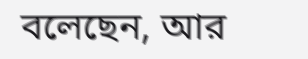বলেছেন, আর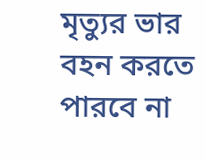মৃত্যুর ভার বহন করতে পারবে না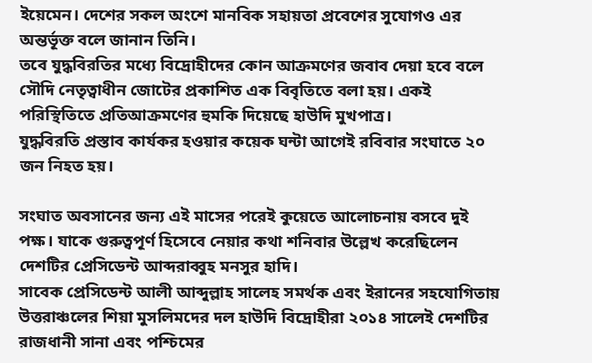ইয়েমেন। দেশের সকল অংশে মানবিক সহায়তা প্রবেশের সুযোগও এর অন্তর্ভূক্ত বলে জানান তিনি।
তবে যুদ্ধবিরতির মধ্যে বিদ্রোহীদের কোন আক্রমণের জবাব দেয়া হবে বলে সৌদি নেতৃত্বাধীন জোটের প্রকাশিত এক বিবৃতিতে বলা হয়। একই পরিস্থিতিতে প্রতিআক্রমণের হুমকি দিয়েছে হাউদি মুখপাত্র।
যুদ্ধবিরতি প্রস্তাব কার্যকর হওয়ার কয়েক ঘন্টা আগেই রবিবার সংঘাতে ২০ জন নিহত হয়।

সংঘাত অবসানের জন্য এই মাসের পরেই কুয়েতে আলোচনায় বসবে দুই পক্ষ। যাকে গুরুত্বপূর্ণ হিসেবে নেয়ার কথা শনিবার উল্লেখ করেছিলেন দেশটির প্রেসিডেন্ট আব্দরাব্বুহ মনসুর হাদি।
সাবেক প্রেসিডেন্ট আলী আব্দুল্লাহ সালেহ সমর্থক এবং ইরানের সহযোগিতায় উত্তরাঞ্চলের শিয়া মুসলিমদের দল হাউদি বিদ্রোহীরা ২০১৪ সালেই দেশটির রাজধানী সানা এবং পশ্চিমের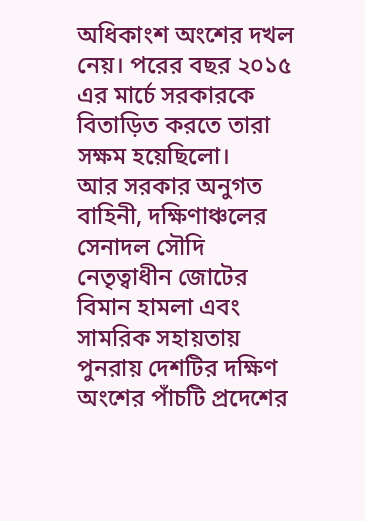অধিকাংশ অংশের দখল নেয়। পরের বছর ২০১৫ এর মার্চে সরকারকে বিতাড়িত করতে তারা সক্ষম হয়েছিলো।
আর সরকার অনুগত বাহিনী, দক্ষিণাঞ্চলের সেনাদল সৌদি নেতৃত্বাধীন জোটের বিমান হামলা এবং সামরিক সহায়তায় পুনরায় দেশটির দক্ষিণ অংশের পাঁচটি প্রদেশের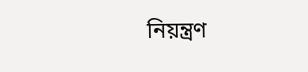নিয়ন্ত্রণ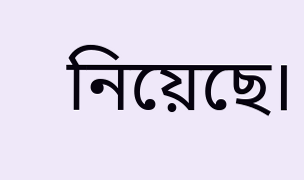নিয়েছে।